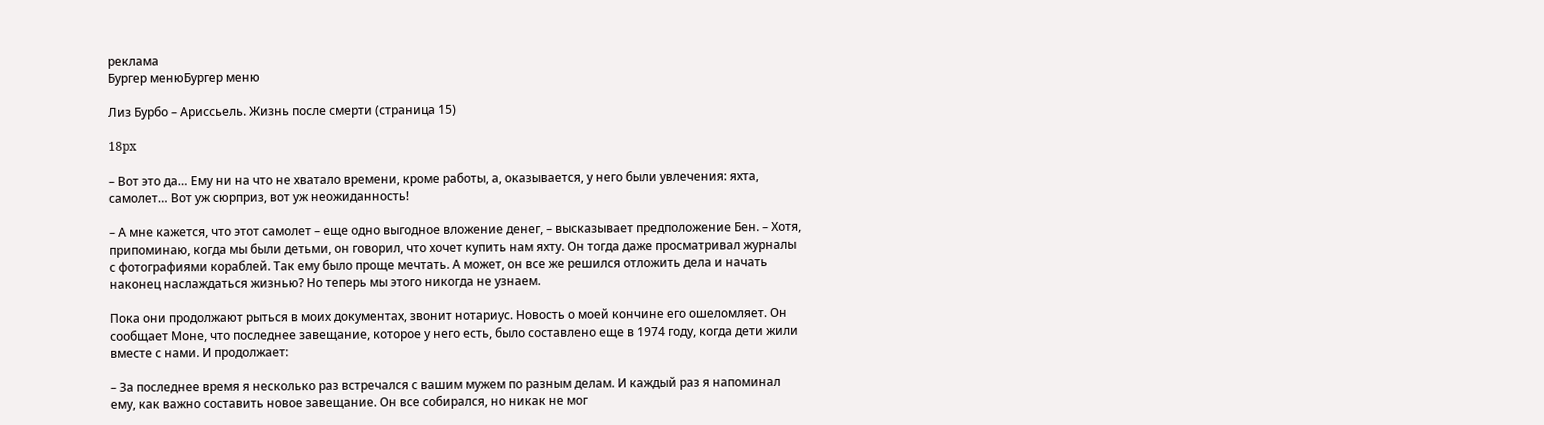реклама
Бургер менюБургер меню

Лиз Бурбо – Ариссьель. Жизнь после смерти (страница 15)

18px

– Вот это да… Ему ни на что не хватало времени, кроме работы, а, оказывается, у него были увлечения: яхта, самолет… Вот уж сюрприз, вот уж неожиданность!

– А мне кажется, что этот самолет – еще одно выгодное вложение денег, – высказывает предположение Бен. – Хотя, припоминаю, когда мы были детьми, он говорил, что хочет купить нам яхту. Он тогда даже просматривал журналы с фотографиями кораблей. Так ему было проще мечтать. А может, он все же решился отложить дела и начать наконец наслаждаться жизнью? Но теперь мы этого никогда не узнаем.

Пока они продолжают рыться в моих документах, звонит нотариус. Новость о моей кончине его ошеломляет. Он сообщает Моне, что последнее завещание, которое у него есть, было составлено еще в 1974 году, когда дети жили вместе с нами. И продолжает:

– За последнее время я несколько раз встречался с вашим мужем по разным делам. И каждый раз я напоминал ему, как важно составить новое завещание. Он все собирался, но никак не мог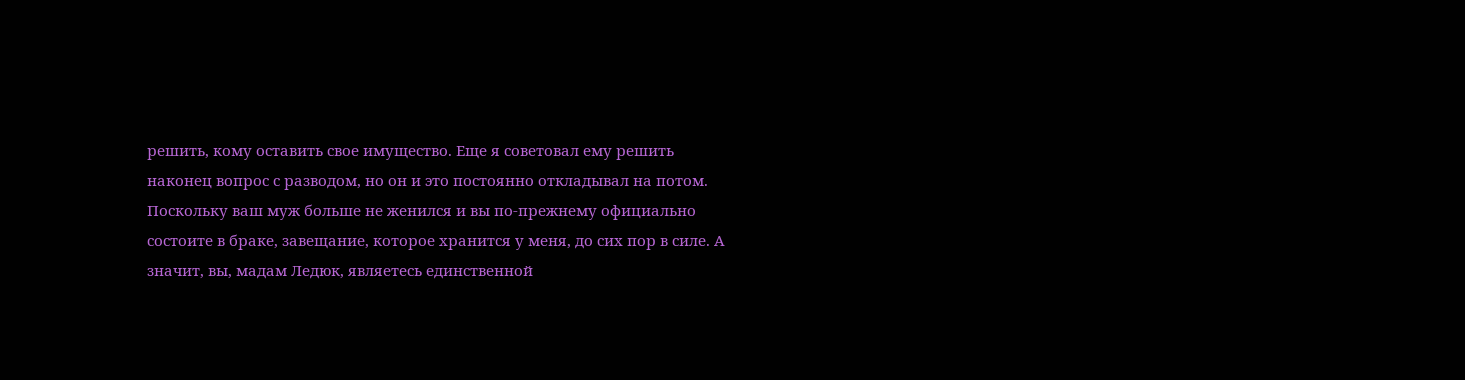решить, кому оставить свое имущество. Еще я советовал ему решить наконец вопрос с разводом, но он и это постоянно откладывал на потом. Поскольку ваш муж больше не женился и вы по-прежнему официально состоите в браке, завещание, которое хранится у меня, до сих пор в силе. А значит, вы, мадам Ледюк, являетесь единственной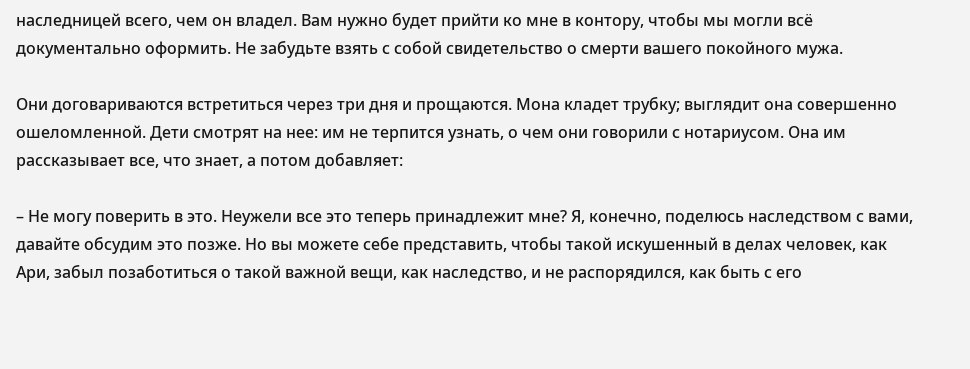наследницей всего, чем он владел. Вам нужно будет прийти ко мне в контору, чтобы мы могли всё документально оформить. Не забудьте взять с собой свидетельство о смерти вашего покойного мужа.

Они договариваются встретиться через три дня и прощаются. Мона кладет трубку; выглядит она совершенно ошеломленной. Дети смотрят на нее: им не терпится узнать, о чем они говорили с нотариусом. Она им рассказывает все, что знает, а потом добавляет:

– Не могу поверить в это. Неужели все это теперь принадлежит мне? Я, конечно, поделюсь наследством с вами, давайте обсудим это позже. Но вы можете себе представить, чтобы такой искушенный в делах человек, как Ари, забыл позаботиться о такой важной вещи, как наследство, и не распорядился, как быть с его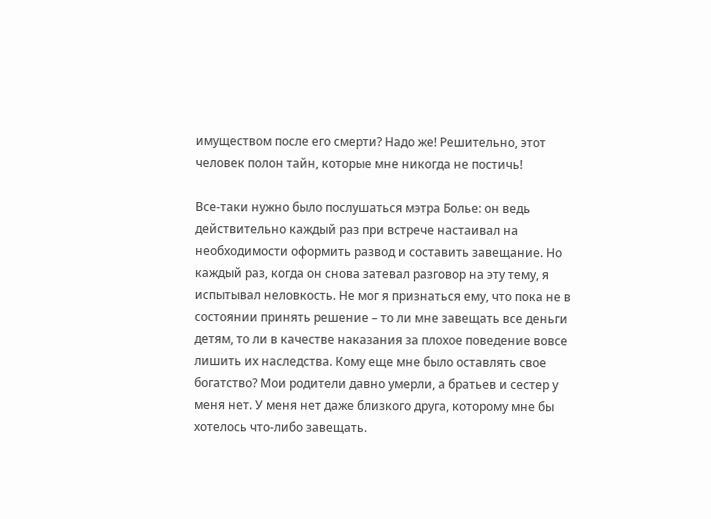имуществом после его смерти? Надо же! Решительно, этот человек полон тайн, которые мне никогда не постичь!

Все-таки нужно было послушаться мэтра Болье: он ведь действительно каждый раз при встрече настаивал на необходимости оформить развод и составить завещание. Но каждый раз, когда он снова затевал разговор на эту тему, я испытывал неловкость. Не мог я признаться ему, что пока не в состоянии принять решение – то ли мне завещать все деньги детям, то ли в качестве наказания за плохое поведение вовсе лишить их наследства. Кому еще мне было оставлять свое богатство? Мои родители давно умерли, а братьев и сестер у меня нет. У меня нет даже близкого друга, которому мне бы хотелось что-либо завещать.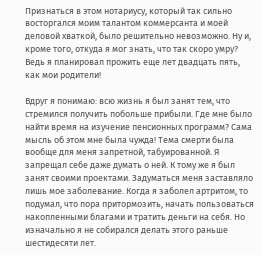Признаться в этом нотариусу, который так сильно восторгался моим талантом коммерсанта и моей деловой хваткой, было решительно невозможно. Ну и, кроме того, откуда я мог знать, что так скоро умру? Ведь я планировал прожить еще лет двадцать пять, как мои родители!

Вдруг я понимаю: всю жизнь я был занят тем, что стремился получить побольше прибыли. Где мне было найти время на изучение пенсионных программ? Сама мысль об этом мне была чужда! Тема смерти была вообще для меня запретной, табуированной. Я запрещал себе даже думать о ней. К тому же я был занят своими проектами. Задуматься меня заставляло лишь мое заболевание. Когда я заболел артритом, то подумал, что пора притормозить, начать пользоваться накопленными благами и тратить деньги на себя. Но изначально я не собирался делать этого раньше шестидесяти лет.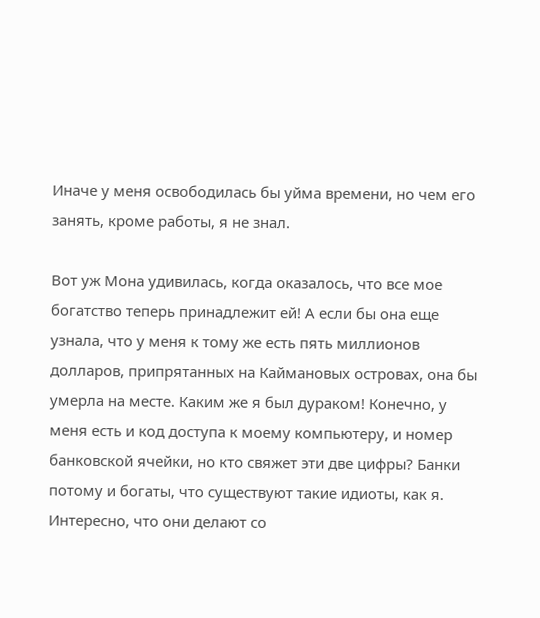Иначе у меня освободилась бы уйма времени, но чем его занять, кроме работы, я не знал.

Вот уж Мона удивилась, когда оказалось, что все мое богатство теперь принадлежит ей! А если бы она еще узнала, что у меня к тому же есть пять миллионов долларов, припрятанных на Каймановых островах, она бы умерла на месте. Каким же я был дураком! Конечно, у меня есть и код доступа к моему компьютеру, и номер банковской ячейки, но кто свяжет эти две цифры? Банки потому и богаты, что существуют такие идиоты, как я. Интересно, что они делают со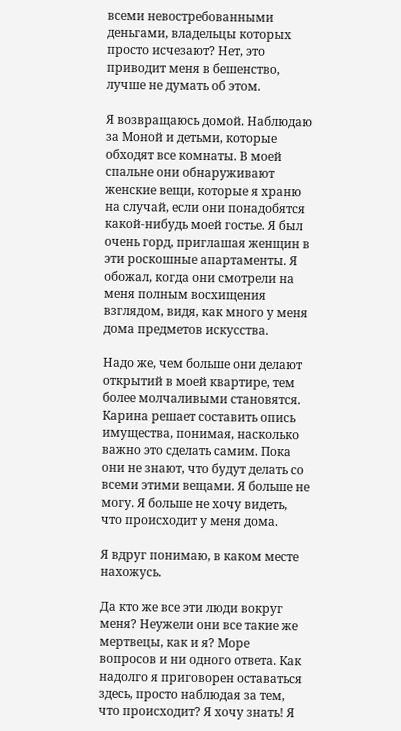всеми невостребованными деньгами, владельцы которых просто исчезают? Нет, это приводит меня в бешенство, лучше не думать об этом.

Я возвращаюсь домой. Наблюдаю за Моной и детьми, которые обходят все комнаты. В моей спальне они обнаруживают женские вещи, которые я храню на случай, если они понадобятся какой-нибудь моей гостье. Я был очень горд, приглашая женщин в эти роскошные апартаменты. Я обожал, когда они смотрели на меня полным восхищения взглядом, видя, как много у меня дома предметов искусства.

Надо же, чем больше они делают открытий в моей квартире, тем более молчаливыми становятся. Карина решает составить опись имущества, понимая, насколько важно это сделать самим. Пока они не знают, что будут делать со всеми этими вещами. Я больше не могу. Я больше не хочу видеть, что происходит у меня дома.

Я вдруг понимаю, в каком месте нахожусь.

Да кто же все эти люди вокруг меня? Неужели они все такие же мертвецы, как и я? Море вопросов и ни одного ответа. Как надолго я приговорен оставаться здесь, просто наблюдая за тем, что происходит? Я хочу знать! Я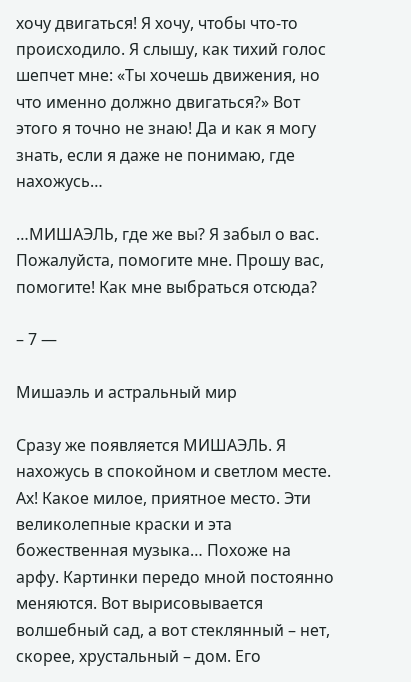хочу двигаться! Я хочу, чтобы что-то происходило. Я слышу, как тихий голос шепчет мне: «Ты хочешь движения, но что именно должно двигаться?» Вот этого я точно не знаю! Да и как я могу знать, если я даже не понимаю, где нахожусь…

…МИШАЭЛЬ, где же вы? Я забыл о вас. Пожалуйста, помогите мне. Прошу вас, помогите! Как мне выбраться отсюда?

– 7 —

Мишаэль и астральный мир

Сразу же появляется МИШАЭЛЬ. Я нахожусь в спокойном и светлом месте. Ах! Какое милое, приятное место. Эти великолепные краски и эта божественная музыка… Похоже на арфу. Картинки передо мной постоянно меняются. Вот вырисовывается волшебный сад, а вот стеклянный – нет, скорее, хрустальный – дом. Его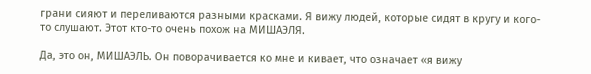грани сияют и переливаются разными красками. Я вижу людей, которые сидят в кругу и кого-то слушают. Этот кто-то очень похож на МИШАЭЛЯ.

Да, это он, МИШАЭЛЬ. Он поворачивается ко мне и кивает, что означает «я вижу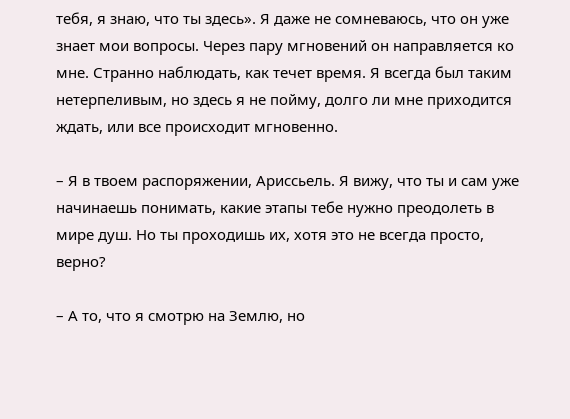тебя, я знаю, что ты здесь». Я даже не сомневаюсь, что он уже знает мои вопросы. Через пару мгновений он направляется ко мне. Странно наблюдать, как течет время. Я всегда был таким нетерпеливым, но здесь я не пойму, долго ли мне приходится ждать, или все происходит мгновенно.

– Я в твоем распоряжении, Ариссьель. Я вижу, что ты и сам уже начинаешь понимать, какие этапы тебе нужно преодолеть в мире душ. Но ты проходишь их, хотя это не всегда просто, верно?

– А то, что я смотрю на Землю, но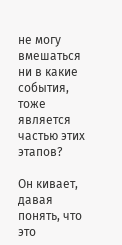не могу вмешаться ни в какие события, тоже является частью этих этапов?

Он кивает, давая понять, что это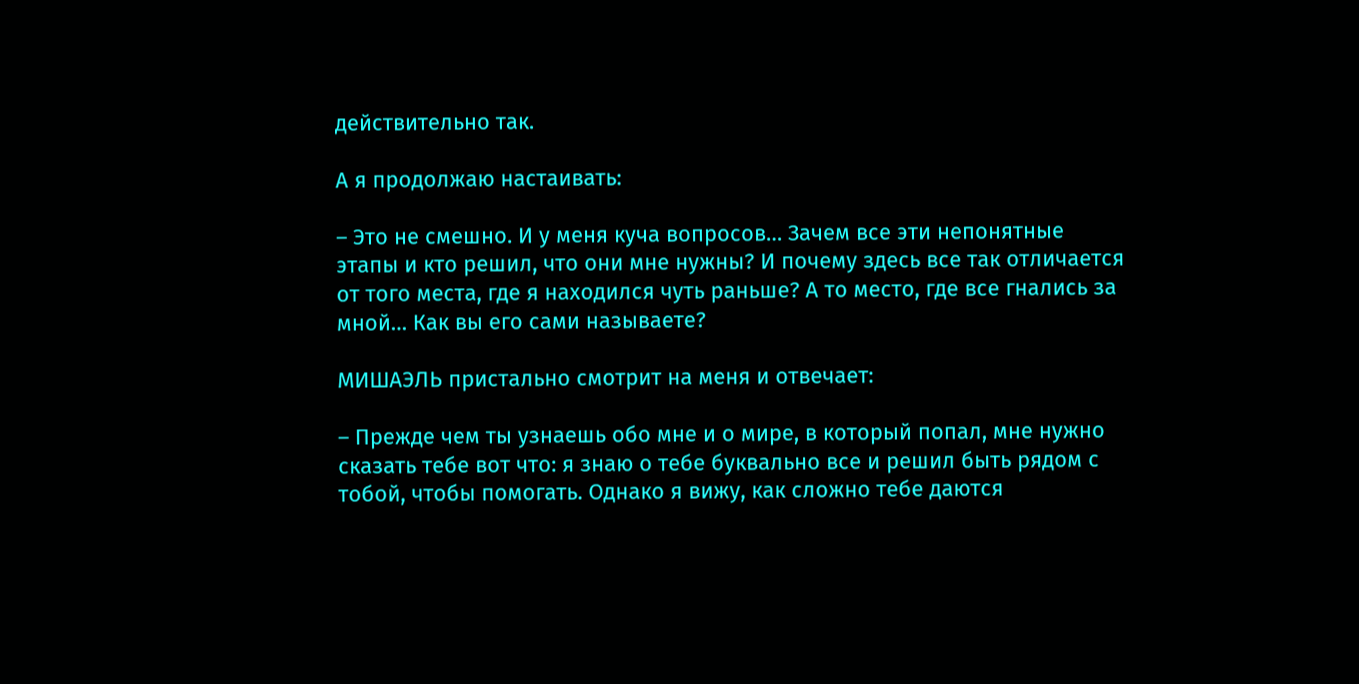действительно так.

А я продолжаю настаивать:

– Это не смешно. И у меня куча вопросов… Зачем все эти непонятные этапы и кто решил, что они мне нужны? И почему здесь все так отличается от того места, где я находился чуть раньше? А то место, где все гнались за мной… Как вы его сами называете?

МИШАЭЛЬ пристально смотрит на меня и отвечает:

– Прежде чем ты узнаешь обо мне и о мире, в который попал, мне нужно сказать тебе вот что: я знаю о тебе буквально все и решил быть рядом с тобой, чтобы помогать. Однако я вижу, как сложно тебе даются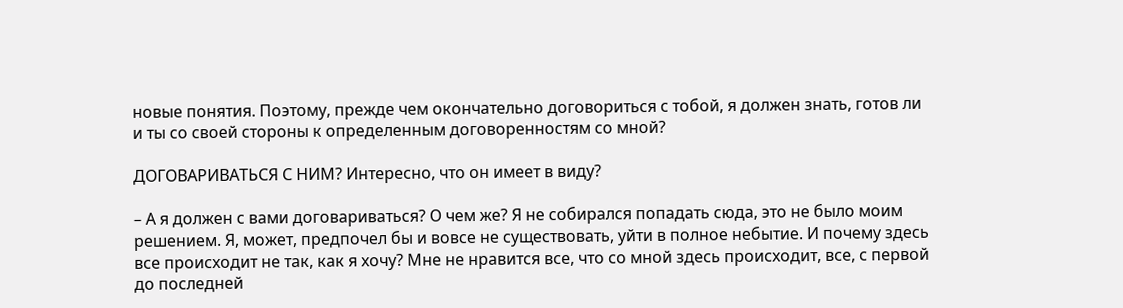новые понятия. Поэтому, прежде чем окончательно договориться с тобой, я должен знать, готов ли и ты со своей стороны к определенным договоренностям со мной?

ДОГОВАРИВАТЬСЯ С НИМ? Интересно, что он имеет в виду?

– А я должен с вами договариваться? О чем же? Я не собирался попадать сюда, это не было моим решением. Я, может, предпочел бы и вовсе не существовать, уйти в полное небытие. И почему здесь все происходит не так, как я хочу? Мне не нравится все, что со мной здесь происходит, все, с первой до последней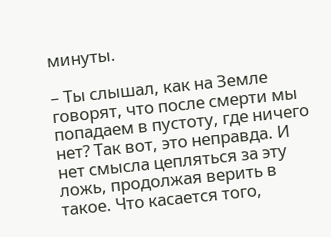минуты.

– Ты слышал, как на Земле говорят, что после смерти мы попадаем в пустоту, где ничего нет? Так вот, это неправда. И нет смысла цепляться за эту ложь, продолжая верить в такое. Что касается того,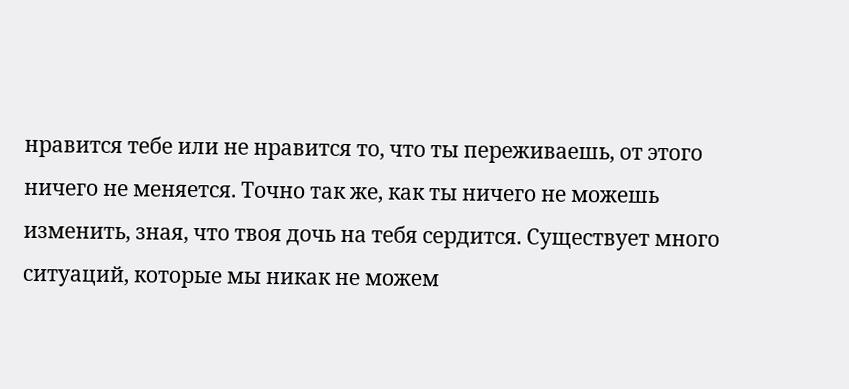нравится тебе или не нравится то, что ты переживаешь, от этого ничего не меняется. Точно так же, как ты ничего не можешь изменить, зная, что твоя дочь на тебя сердится. Существует много ситуаций, которые мы никак не можем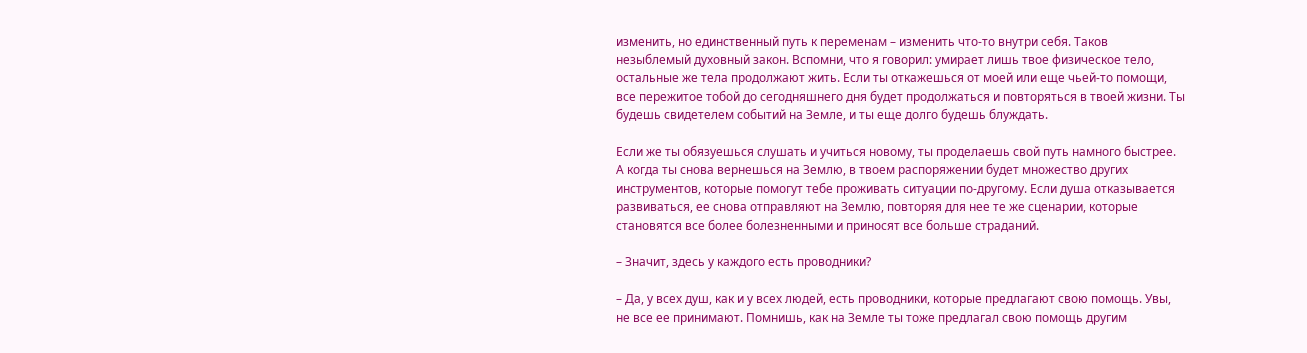изменить, но единственный путь к переменам – изменить что-то внутри себя. Таков незыблемый духовный закон. Вспомни, что я говорил: умирает лишь твое физическое тело, остальные же тела продолжают жить. Если ты откажешься от моей или еще чьей-то помощи, все пережитое тобой до сегодняшнего дня будет продолжаться и повторяться в твоей жизни. Ты будешь свидетелем событий на Земле, и ты еще долго будешь блуждать.

Если же ты обязуешься слушать и учиться новому, ты проделаешь свой путь намного быстрее. А когда ты снова вернешься на Землю, в твоем распоряжении будет множество других инструментов, которые помогут тебе проживать ситуации по-другому. Если душа отказывается развиваться, ее снова отправляют на Землю, повторяя для нее те же сценарии, которые становятся все более болезненными и приносят все больше страданий.

– Значит, здесь у каждого есть проводники?

– Да, у всех душ, как и у всех людей, есть проводники, которые предлагают свою помощь. Увы, не все ее принимают. Помнишь, как на Земле ты тоже предлагал свою помощь другим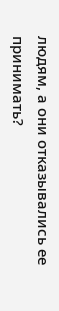людям, а они отказывались ее принимать?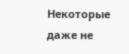Некоторые даже не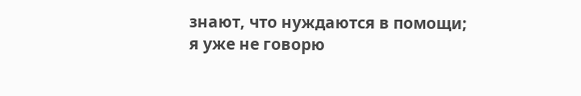знают, что нуждаются в помощи; я уже не говорю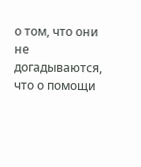о том, что они не догадываются, что о помощи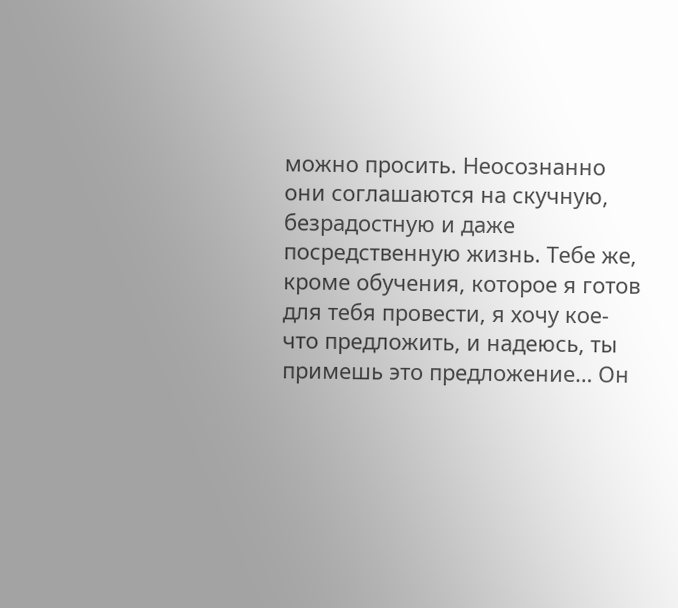можно просить. Неосознанно они соглашаются на скучную, безрадостную и даже посредственную жизнь. Тебе же, кроме обучения, которое я готов для тебя провести, я хочу кое-что предложить, и надеюсь, ты примешь это предложение… Он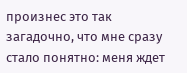произнес это так загадочно, что мне сразу стало понятно: меня ждет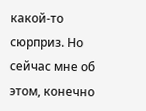какой-то сюрприз. Но сейчас мне об этом, конечно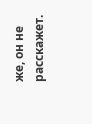же, он не расскажет.